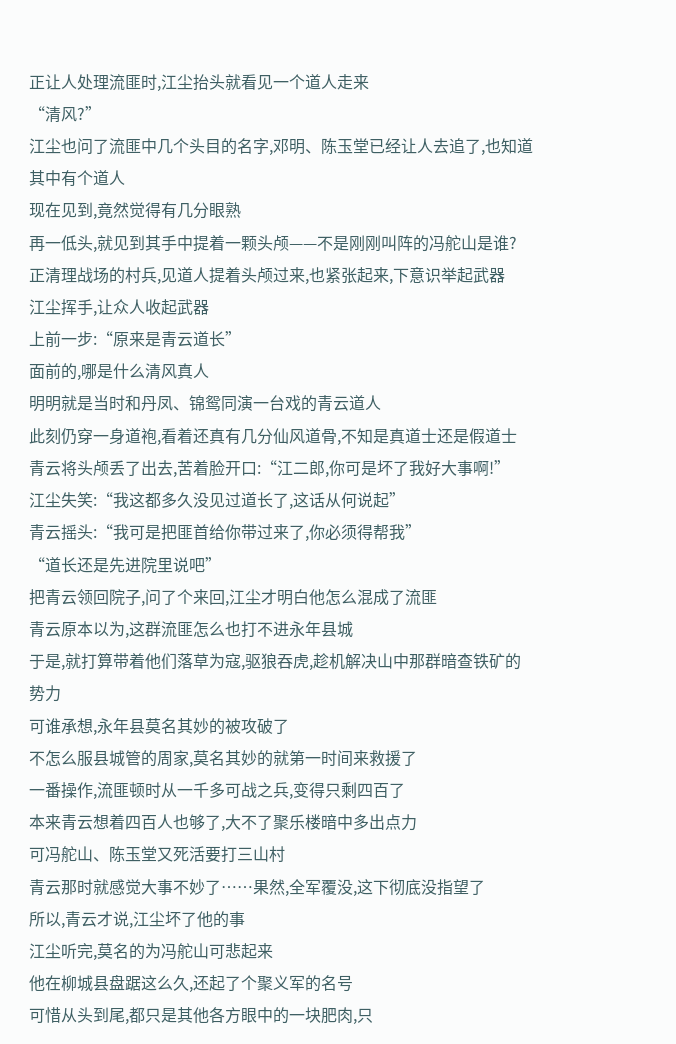正让人处理流匪时,江尘抬头就看见一个道人走来
“清风?”
江尘也问了流匪中几个头目的名字,邓明、陈玉堂已经让人去追了,也知道其中有个道人
现在见到,竟然觉得有几分眼熟
再一低头,就见到其手中提着一颗头颅——不是刚刚叫阵的冯舵山是谁?
正清理战场的村兵,见道人提着头颅过来,也紧张起来,下意识举起武器
江尘挥手,让众人收起武器
上前一步:“原来是青云道长”
面前的,哪是什么清风真人
明明就是当时和丹凤、锦鸳同演一台戏的青云道人
此刻仍穿一身道袍,看着还真有几分仙风道骨,不知是真道士还是假道士
青云将头颅丢了出去,苦着脸开口:“江二郎,你可是坏了我好大事啊!”
江尘失笑:“我这都多久没见过道长了,这话从何说起”
青云摇头:“我可是把匪首给你带过来了,你必须得帮我”
“道长还是先进院里说吧”
把青云领回院子,问了个来回,江尘才明白他怎么混成了流匪
青云原本以为,这群流匪怎么也打不进永年县城
于是,就打算带着他们落草为寇,驱狼吞虎,趁机解决山中那群暗查铁矿的势力
可谁承想,永年县莫名其妙的被攻破了
不怎么服县城管的周家,莫名其妙的就第一时间来救援了
一番操作,流匪顿时从一千多可战之兵,变得只剩四百了
本来青云想着四百人也够了,大不了聚乐楼暗中多出点力
可冯舵山、陈玉堂又死活要打三山村
青云那时就感觉大事不妙了……果然,全军覆没,这下彻底没指望了
所以,青云才说,江尘坏了他的事
江尘听完,莫名的为冯舵山可悲起来
他在柳城县盘踞这么久,还起了个聚义军的名号
可惜从头到尾,都只是其他各方眼中的一块肥肉,只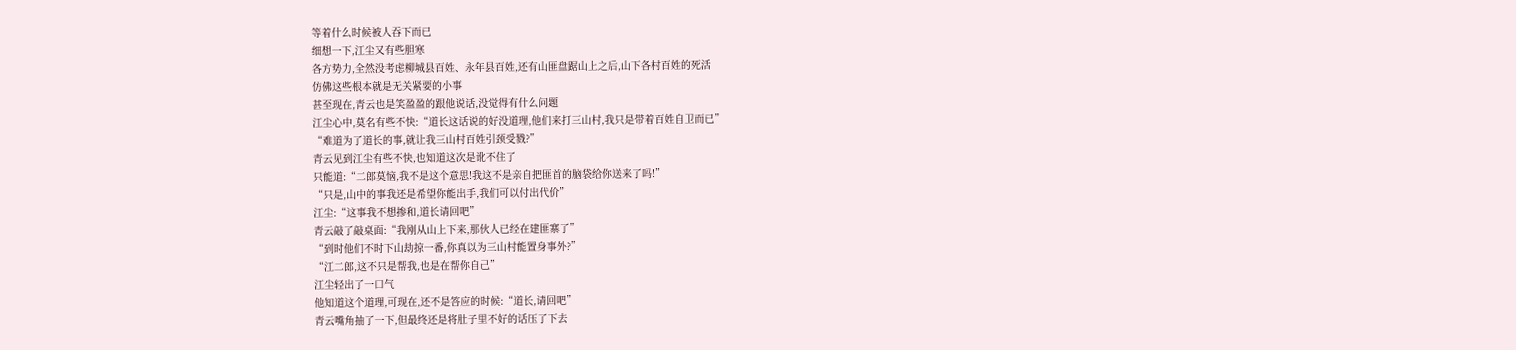等着什么时候被人吞下而已
细想一下,江尘又有些胆寒
各方势力,全然没考虑柳城县百姓、永年县百姓,还有山匪盘踞山上之后,山下各村百姓的死活
仿佛这些根本就是无关紧要的小事
甚至现在,青云也是笑盈盈的跟他说话,没觉得有什么问题
江尘心中,莫名有些不快:“道长这话说的好没道理,他们来打三山村,我只是带着百姓自卫而已”
“难道为了道长的事,就让我三山村百姓引颈受戮?”
青云见到江尘有些不快,也知道这次是讹不住了
只能道:“二郎莫恼,我不是这个意思!我这不是亲自把匪首的脑袋给你送来了吗!”
“只是,山中的事我还是希望你能出手,我们可以付出代价”
江尘:“这事我不想掺和,道长请回吧”
青云敲了敲桌面:“我刚从山上下来,那伙人已经在建匪寨了”
“到时他们不时下山劫掠一番,你真以为三山村能置身事外?”
“江二郎,这不只是帮我,也是在帮你自己”
江尘轻出了一口气
他知道这个道理,可现在,还不是答应的时候:“道长,请回吧”
青云嘴角抽了一下,但最终还是将肚子里不好的话压了下去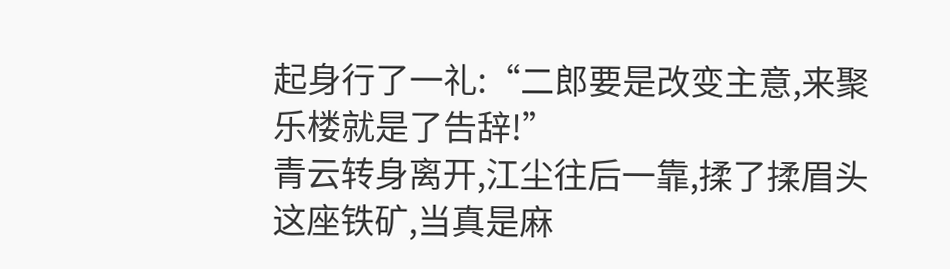起身行了一礼:“二郎要是改变主意,来聚乐楼就是了告辞!”
青云转身离开,江尘往后一靠,揉了揉眉头
这座铁矿,当真是麻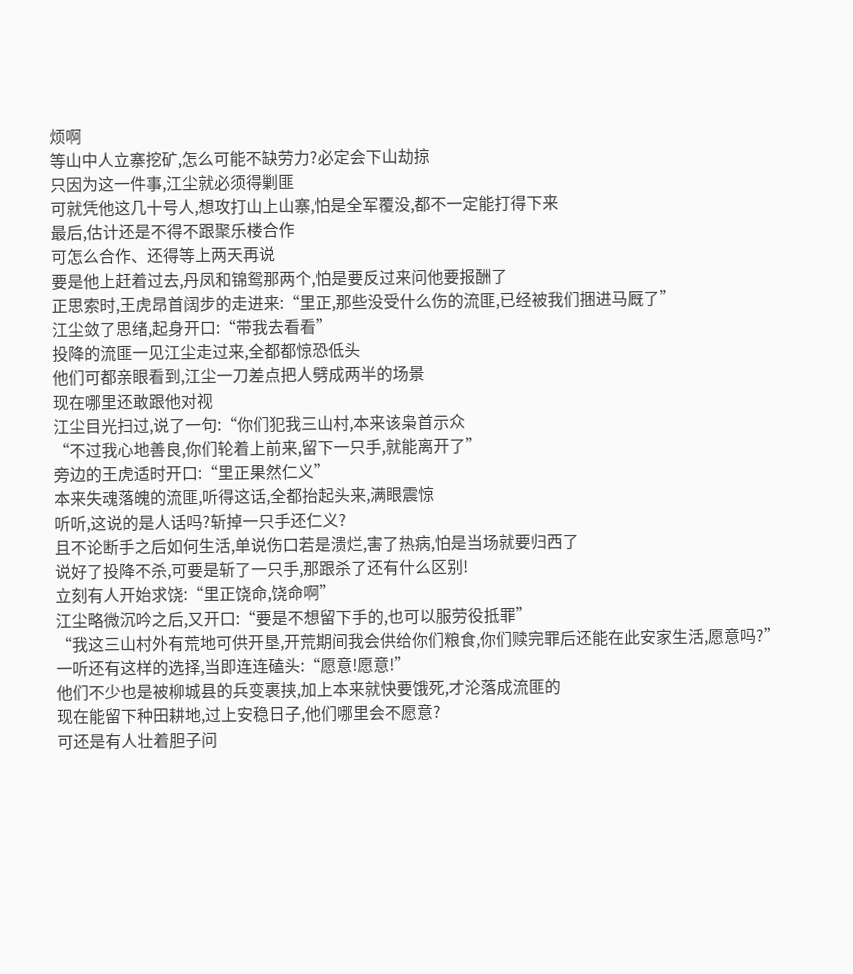烦啊
等山中人立寨挖矿,怎么可能不缺劳力?必定会下山劫掠
只因为这一件事,江尘就必须得剿匪
可就凭他这几十号人,想攻打山上山寨,怕是全军覆没,都不一定能打得下来
最后,估计还是不得不跟聚乐楼合作
可怎么合作、还得等上两天再说
要是他上赶着过去,丹凤和锦鸳那两个,怕是要反过来问他要报酬了
正思索时,王虎昂首阔步的走进来:“里正,那些没受什么伤的流匪,已经被我们捆进马厩了”
江尘敛了思绪,起身开口:“带我去看看”
投降的流匪一见江尘走过来,全都都惊恐低头
他们可都亲眼看到,江尘一刀差点把人劈成两半的场景
现在哪里还敢跟他对视
江尘目光扫过,说了一句:“你们犯我三山村,本来该枭首示众
“不过我心地善良,你们轮着上前来,留下一只手,就能离开了”
旁边的王虎适时开口:“里正果然仁义”
本来失魂落魄的流匪,听得这话,全都抬起头来,满眼震惊
听听,这说的是人话吗?斩掉一只手还仁义?
且不论断手之后如何生活,单说伤口若是溃烂,害了热病,怕是当场就要归西了
说好了投降不杀,可要是斩了一只手,那跟杀了还有什么区别!
立刻有人开始求饶:“里正饶命,饶命啊”
江尘略微沉吟之后,又开口:“要是不想留下手的,也可以服劳役抵罪”
“我这三山村外有荒地可供开垦,开荒期间我会供给你们粮食,你们赎完罪后还能在此安家生活,愿意吗?”
一听还有这样的选择,当即连连磕头:“愿意!愿意!”
他们不少也是被柳城县的兵变裹挟,加上本来就快要饿死,才沦落成流匪的
现在能留下种田耕地,过上安稳日子,他们哪里会不愿意?
可还是有人壮着胆子问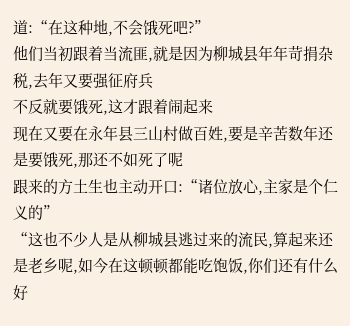道:“在这种地,不会饿死吧?”
他们当初跟着当流匪,就是因为柳城县年年苛捐杂税,去年又要强征府兵
不反就要饿死,这才跟着闹起来
现在又要在永年县三山村做百姓,要是辛苦数年还是要饿死,那还不如死了呢
跟来的方土生也主动开口:“诸位放心,主家是个仁义的”
“这也不少人是从柳城县逃过来的流民,算起来还是老乡呢,如今在这顿顿都能吃饱饭,你们还有什么好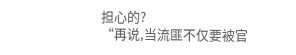担心的?
“再说,当流匪不仅要被官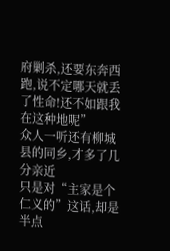府剿杀,还要东奔西跑,说不定哪天就丢了性命!还不如跟我在这种地呢”
众人一听还有柳城县的同乡,才多了几分亲近
只是对“主家是个仁义的”这话,却是半点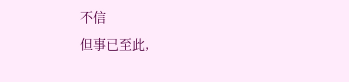不信
但事已至此,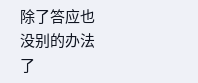除了答应也没别的办法了